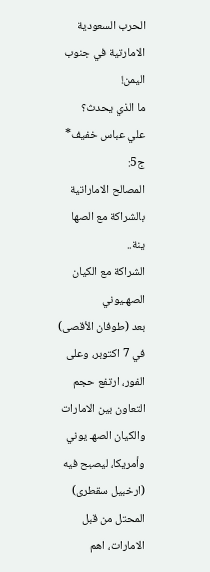الحرب السعودية الامارتية في جنوب اليمن!
ما الذي يحدث؟
علي عباس خفيف*
ج5:
المصالح الاماراتية بالشراكة مع الصها ينة..
الشراكة مع الكيان الصهـيوني
بعد (طوفان الأقصى) في 7 اكتوبر، وعلى الفور، ارتفع حجم التعاون بين الامارات والكيان الصهـ يوني وأمريكا، ليصبح فيه (ارخبيل سقطرى) المحتل من قبل الامارات، اهم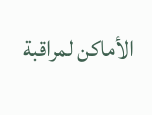الأماكن لمراقبة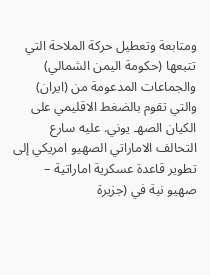ومتابعة وتعطيل حركة الملاحة التي تتبعها (حكومة اليمن الشمالي) والجماعات المدعومة من (ايران) والتي تقوم بالضغط الاقليمي على الكيان الصهـ يوني. عليه سارع التحالف الاماراتي الصهيو امريكي إلى تطوير قاعدة عسكرية اماراتية – صهيو نية في (جزيرة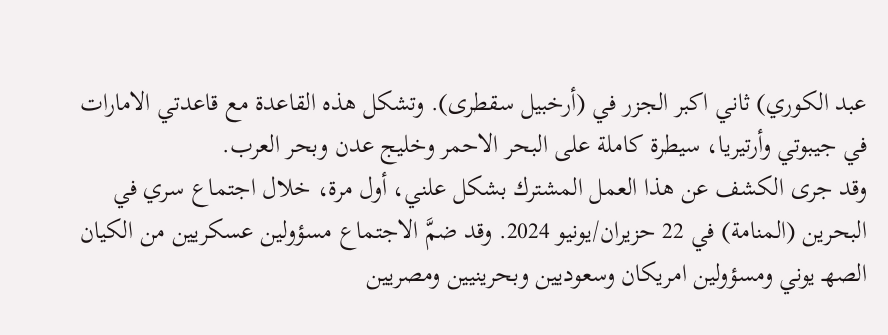عبد الكوري) ثاني اكبر الجزر في (أرخبيل سقطرى). وتشكل هذه القاعدة مع قاعدتي الامارات في جيبوتي وأرتيريا، سيطرة كاملة على البحر الاحمر وخليج عدن وبحر العرب.
وقد جرى الكشف عن هذا العمل المشترك بشكل علني، أول مرة، خلال اجتماع سري في البحرين (المنامة) في 22 حزيران/يونيو 2024. وقد ضمَّ الاجتماع مسؤولين عسكريين من الكيان الصهـ يوني ومسؤولين امريكان وسعوديين وبحرينيين ومصريين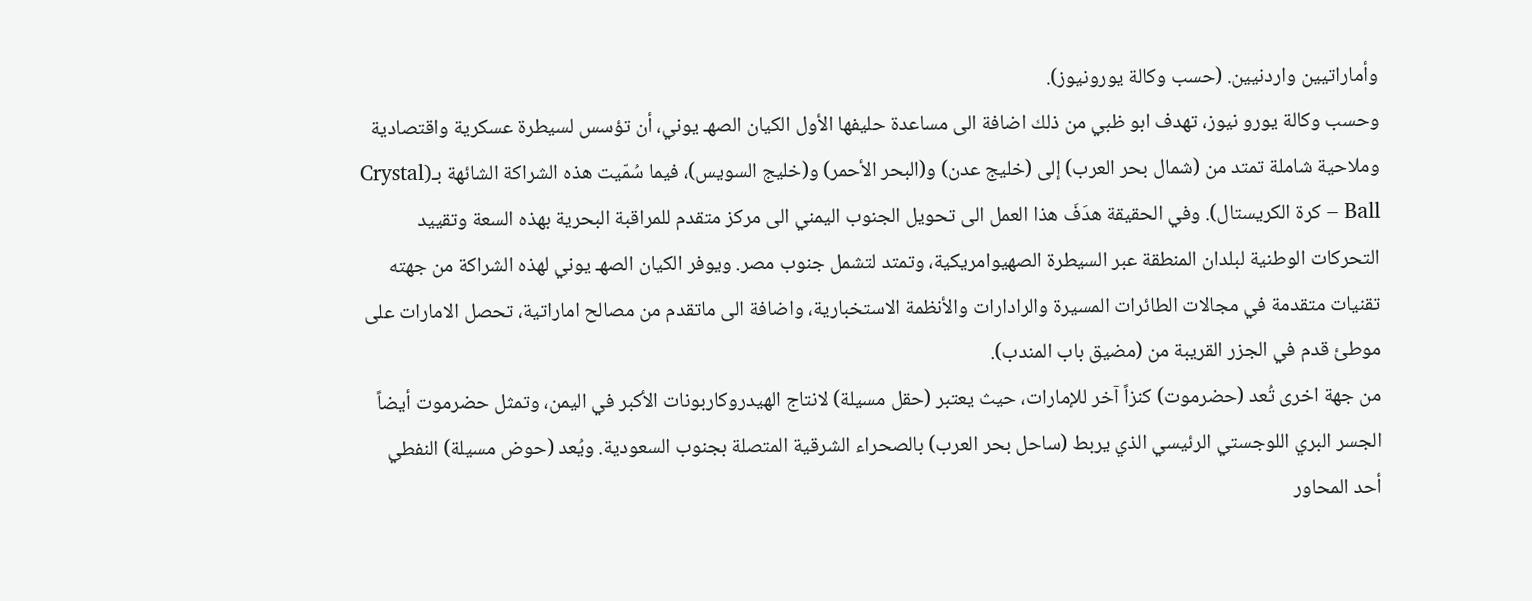وأماراتيين واردنيين. (حسب وكالة يورونيوز).
وحسب وكالة يورو نيوز، تهدف ابو ظبي من ذلك اضافة الى مساعدة حليفها الأول الكيان الصهـ يوني، أن تؤسس لسيطرة عسكرية واقتصادية وملاحية شاملة تمتد من (شمال بحر العرب) إلى (خليج عدن) و(البحر الأحمر) و(خليج السويس)، فيما سُمّيت هذه الشراكة الشائهة بـ(Crystal Ball – كرة الكريستال). وفي الحقيقة هدَفَ هذا العمل الى تحويل الجنوب اليمني الى مركز متقدم للمراقبة البحرية بهذه السعة وتقييد التحركات الوطنية لبلدان المنطقة عبر السيطرة الصهيوامريكية، وتمتد لتشمل جنوب مصر. ويوفر الكيان الصهـ يوني لهذه الشراكة من جهته تقنيات متقدمة في مجالات الطائرات المسيرة والرادارات والأنظمة الاستخبارية، واضافة الى ماتقدم من مصالح اماراتية، تحصل الامارات على موطئ قدم في الجزر القريبة من (مضيق باب المندب).
من جهة اخرى تُعد (حضرموت) كنزاً آخر للإمارات، حيث يعتبر (حقل مسيلة) لانتاج الهيدروكاربونات الأكبر في اليمن، وتمثل حضرموت أيضاً الجسر البري اللوجستي الرئيسي الذي يربط (ساحل بحر العرب) بالصحراء الشرقية المتصلة بجنوب السعودية. ويُعد (حوض مسيلة) النفطي أحد المحاور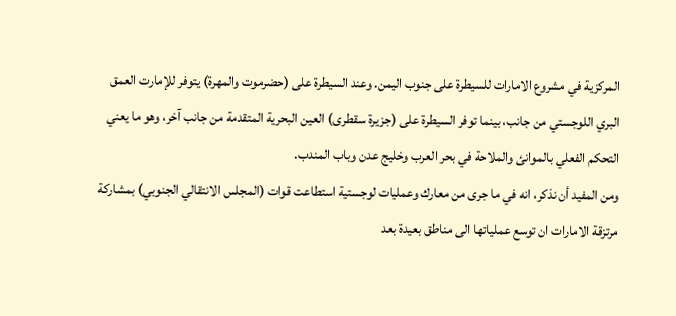المركزية في مشروع الامارات للسيطرة على جنوب اليمن. وعند السيطرة على (حضرموت والمهرة) يتوفر للإمارت العمق البري اللوجستي من جانب، بينما توفر السيطرة على (جزيرة سقطرى) العين البحرية المتقدمة من جانب آخر، وهو ما يعني التحكم الفعلي بالموانئ والملاحة في بحر العرب وخليج عدن وباب المندب.
ومن المفيد أن نذكر، انه في ما جرى من معارك وعمليات لوجستية استطاعت قوات (المجلس الانتقالي الجنوبي) بمشاركة مرتزقة الامارات ان توسع عملياتها الى مناطق بعيدة بعد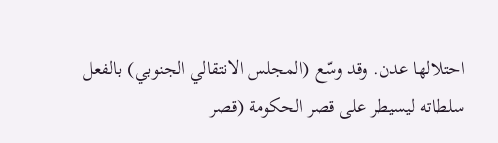احتلالها عدن. وقد وسّع (المجلس الانتقالي الجنوبي) بالفعل سلطاته ليسيطر على قصر الحكومة (قصر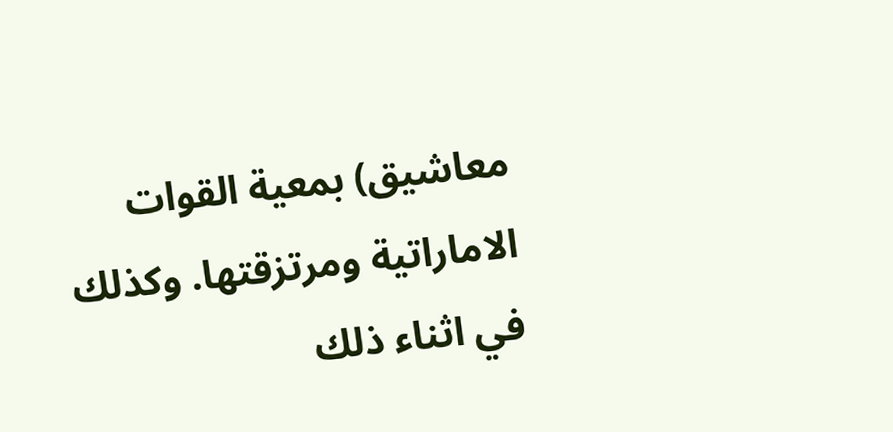معاشيق) بمعية القوات الاماراتية ومرتزقتها. وكذلك في اثناء ذلك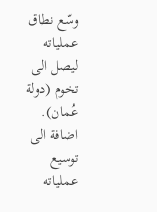وسّع نطاق عملياته ليصل الى تخوم (دولة عُمان). اضافة الى توسيع عملياته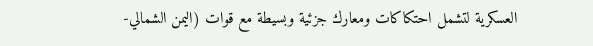العسكرية لتشمل احتكاكات ومعارك جزئية وبسيطة مع قوات (اليمن الشمالي-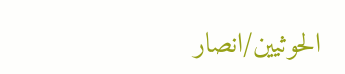الحوثيين/انصار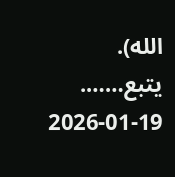الله).
يتبع…….
2026-01-19